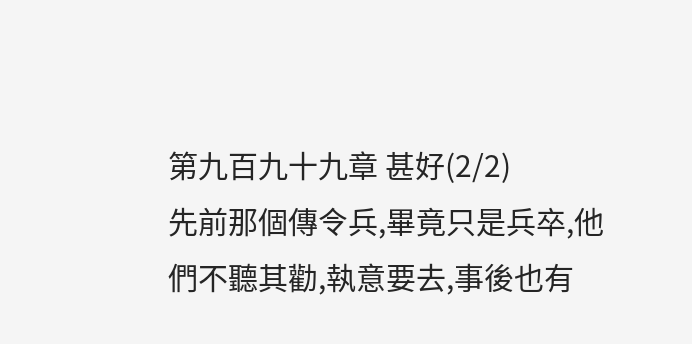第九百九十九章 甚好(2/2)
先前那個傳令兵,畢竟只是兵卒,他們不聽其勸,執意要去,事後也有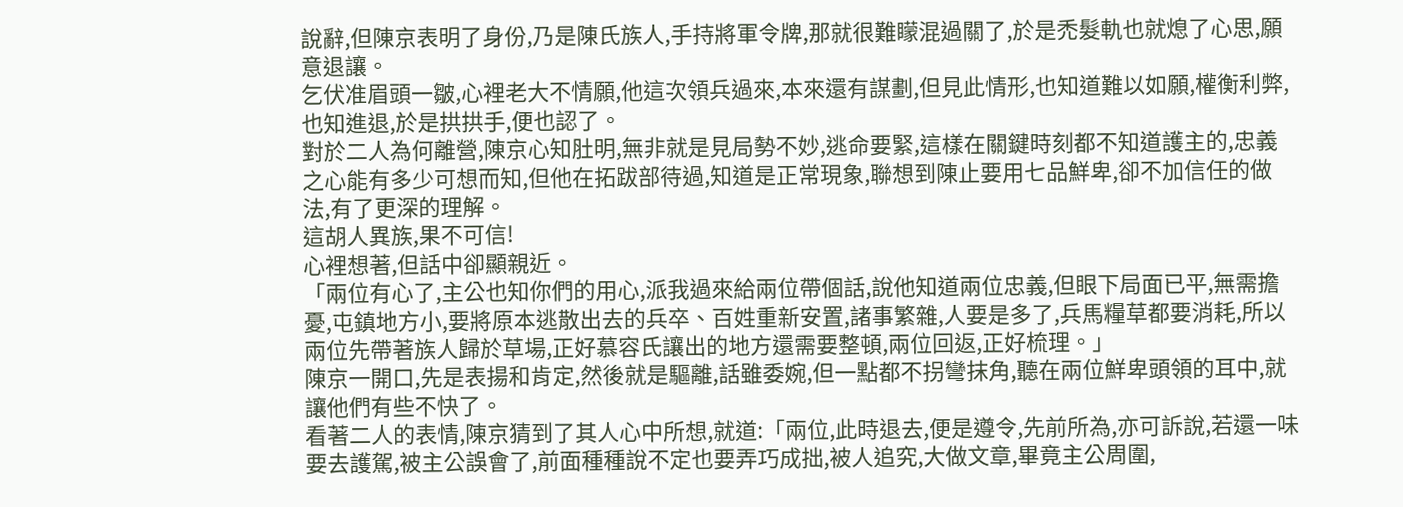說辭,但陳京表明了身份,乃是陳氏族人,手持將軍令牌,那就很難矇混過關了,於是禿髮軌也就熄了心思,願意退讓。
乞伏准眉頭一皺,心裡老大不情願,他這次領兵過來,本來還有謀劃,但見此情形,也知道難以如願,權衡利弊,也知進退,於是拱拱手,便也認了。
對於二人為何離營,陳京心知肚明,無非就是見局勢不妙,逃命要緊,這樣在關鍵時刻都不知道護主的,忠義之心能有多少可想而知,但他在拓跋部待過,知道是正常現象,聯想到陳止要用七品鮮卑,卻不加信任的做法,有了更深的理解。
這胡人異族,果不可信!
心裡想著,但話中卻顯親近。
「兩位有心了,主公也知你們的用心,派我過來給兩位帶個話,說他知道兩位忠義,但眼下局面已平,無需擔憂,屯鎮地方小,要將原本逃散出去的兵卒、百姓重新安置,諸事繁雜,人要是多了,兵馬糧草都要消耗,所以兩位先帶著族人歸於草場,正好慕容氏讓出的地方還需要整頓,兩位回返,正好梳理。」
陳京一開口,先是表揚和肯定,然後就是驅離,話雖委婉,但一點都不拐彎抹角,聽在兩位鮮卑頭領的耳中,就讓他們有些不快了。
看著二人的表情,陳京猜到了其人心中所想,就道:「兩位,此時退去,便是遵令,先前所為,亦可訴說,若還一味要去護駕,被主公誤會了,前面種種說不定也要弄巧成拙,被人追究,大做文章,畢竟主公周圍,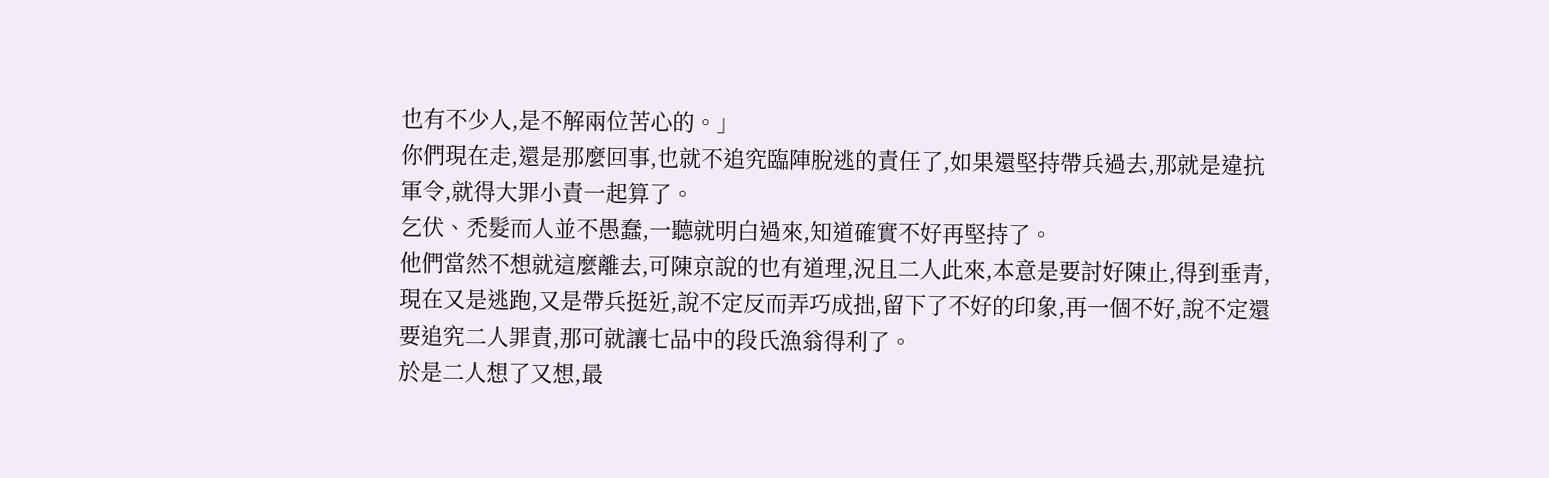也有不少人,是不解兩位苦心的。」
你們現在走,還是那麼回事,也就不追究臨陣脫逃的責任了,如果還堅持帶兵過去,那就是違抗軍令,就得大罪小責一起算了。
乞伏、禿髮而人並不愚蠢,一聽就明白過來,知道確實不好再堅持了。
他們當然不想就這麼離去,可陳京說的也有道理,況且二人此來,本意是要討好陳止,得到垂青,現在又是逃跑,又是帶兵挺近,說不定反而弄巧成拙,留下了不好的印象,再一個不好,說不定還要追究二人罪責,那可就讓七品中的段氏漁翁得利了。
於是二人想了又想,最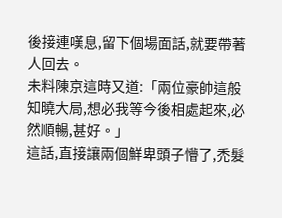後接連嘆息,留下個場面話,就要帶著人回去。
未料陳京這時又道:「兩位豪帥這般知曉大局,想必我等今後相處起來,必然順暢,甚好。」
這話,直接讓兩個鮮卑頭子懵了,禿髮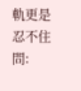軌更是忍不住問: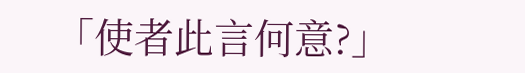「使者此言何意?」